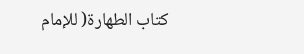كتاب الطهارة( للإمام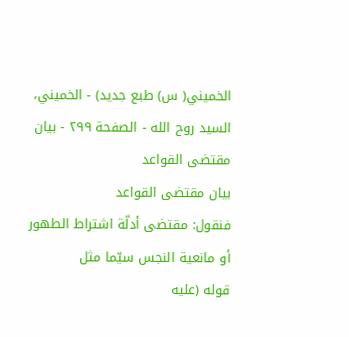الخميني( س) طبع جديد) - الخميني، السيد روح الله - الصفحة ٢٩٩ - بيان مقتضى القواعد
بيان مقتضى القواعد
فنقول: مقتضى أدلّة اشتراط الطهور أو مانعية النجس سيّما مثل
قوله (عليه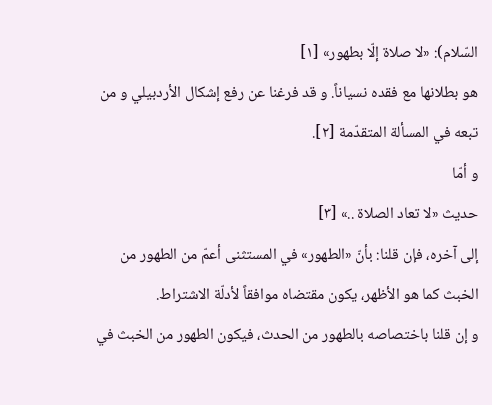السّلام): «لا صلاة إلّا بطهور» [١]
هو بطلانها مع فقده نسياناً. و قد فرغنا عن رفع إشكال الأردبيلي و من تبعه في المسألة المتقدّمة [٢].
و أمّا
حديث «لا تعاد الصلاة ..» [٣]
إلى آخره، فإن قلنا: بأنّ «الطهور» في المستثنى أعمّ من الطهور من الخبث كما هو الأظهر، يكون مقتضاه موافقاً لأدلّة الاشتراط.
و إن قلنا باختصاصه بالطهور من الحدث، فيكون الطهور من الخبث في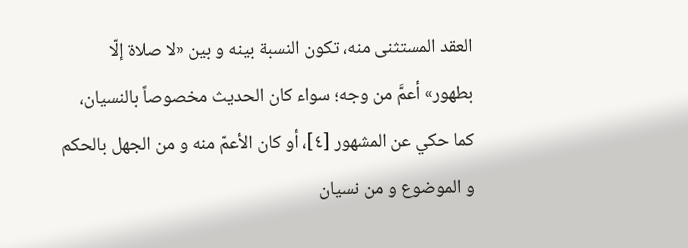العقد المستثنى منه، تكون النسبة بينه و بين «لا صلاة إلّا بطهور» أعمَّ من وجه؛ سواء كان الحديث مخصوصاً بالنسيان، كما حكي عن المشهور [٤]، أو كان الأعمّ منه و من الجهل بالحكم و الموضوع و من نسيان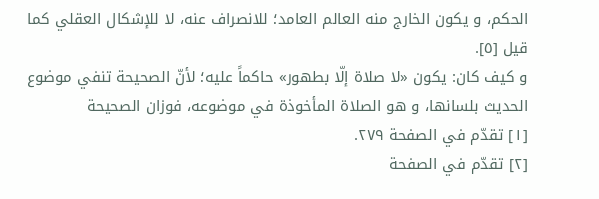الحكم، و يكون الخارج منه العالم العامد؛ للانصراف عنه، لا للإشكال العقلي كما قيل [٥].
و كيف كان: يكون «لا صلاة إلّا بطهور» حاكماً عليه؛ لأنّ الصحيحة تنفي موضوع الحديث بلسانها، و هو الصلاة المأخوذة في موضوعه، فوزان الصحيحة
[١] تقدّم في الصفحة ٢٧٩.
[٢] تقدّم في الصفحة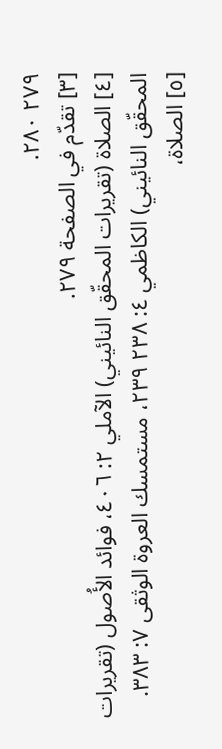٢٧٩ ٢٨٠.
[٣] تقدّم في الصفحة ٢٧٩.
[٤] الصلاة (تقريرات المحقّق النائيني) الآملي ٢: ٤٠٦، فوائد الأُصول (تقريرات المحقّق النائيني) الكاظمي ٤: ٢٣٨ ٢٣٩، مستمسك العروة الوثقى ٧: ٣٨٣.
[٥] الصلاة،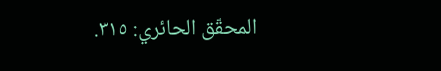المحقّق الحائري: ٣١٥.